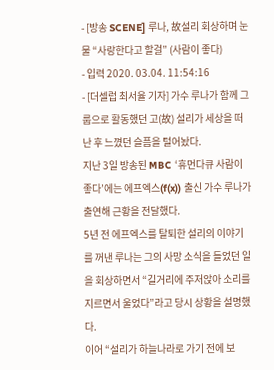- [방송 SCENE] 루나, 故설리 회상하며 눈물 “사랑한다고 할걸” (사람이 좋다)
- 입력 2020. 03.04. 11:54:16
- [더셀럽 최서율 기자] 가수 루나가 함께 그룹으로 활동했던 고(故) 설리가 세상을 떠난 후 느꼈던 슬픔을 털어놨다.
지난 3일 방송된 MBC ‘휴먼다큐 사람이 좋다’에는 에프엑스(f(x)) 출신 가수 루나가 출연해 근황을 전달했다.
5년 전 에프엑스를 탈퇴한 설리의 이야기를 꺼낸 루나는 그의 사망 소식을 들었던 일을 회상하면서 “길거리에 주저앉아 소리를 지르면서 울었다”라고 당시 상황을 설명했다.
이어 “설리가 하늘나라로 가기 전에 보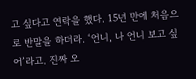고 싶다고 연락을 했다. 15년 만에 처음으로 반말을 하더라. ‘언니, 나 언니 보고 싶어’라고. 진짜 오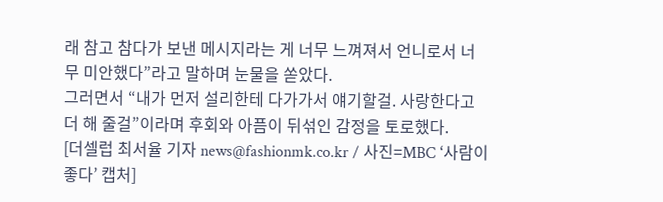래 참고 참다가 보낸 메시지라는 게 너무 느껴져서 언니로서 너무 미안했다”라고 말하며 눈물을 쏟았다.
그러면서 “내가 먼저 설리한테 다가가서 얘기할걸. 사랑한다고 더 해 줄걸”이라며 후회와 아픔이 뒤섞인 감정을 토로했다.
[더셀럽 최서율 기자 news@fashionmk.co.kr / 사진=MBC ‘사람이 좋다’ 캡처]